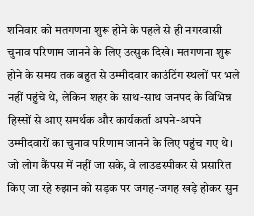शनिवार को मतगणना शुरू होने के पहले से ही नगरवासी चुनाव परिणाम जानने के लिए उत्सुक दिखे। मतगणना शुरू होने के समय तक बहुत से उम्मीदवार काउंटिंग स्थलों पर भले नहीं पहुंचे थे, लेकिन शहर के साथ-साथ जनपद के विभिन्न हिस्सों से आए समर्थक और कार्यकर्ता अपने-अपने उम्मीदवारों का चुनाव परिणाम जानने के लिए पहुंच गए थे। जो लोग कैंपस में नहीं जा सके, वे लाउडस्पीकर से प्रसारित किए जा रहे रुझान को सड़क पर जगह-जगह खड़े होकर सुन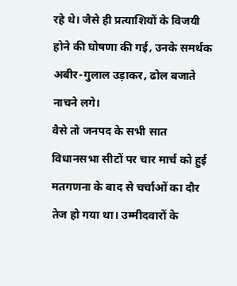रहे थे। जैसे ही प्रत्याशियों के विजयी होने की घोषणा की गई, उनके समर्थक अबीर-गुलाल उड़ाकर, ढोल बजाते नाचने लगे।
वैसे तो जनपद के सभी सात विधानसभा सीटों पर चार मार्च को हुई मतगणना के बाद से चर्चाओं का दौर तेज हो गया था। उम्मीदवारों के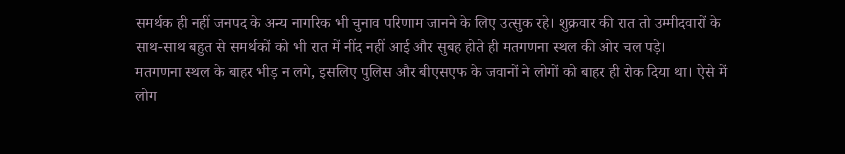समर्थक ही नहीं जनपद के अन्य नागरिक भी चुनाव परिणाम जानने के लिए उत्सुक रहे। शुक्रवार की रात तो उम्मीदवारों के साथ-साथ बहुत से समर्थकों को भी रात में नींद नहीं आई और सुबह होते ही मतगणना स्थल की ओर चल पड़े।
मतगणना स्थल के बाहर भीड़ न लगे, इसलिए पुलिस और बीएसएफ के जवानों ने लोगों को बाहर ही रोक दिया था। ऐसे में लोग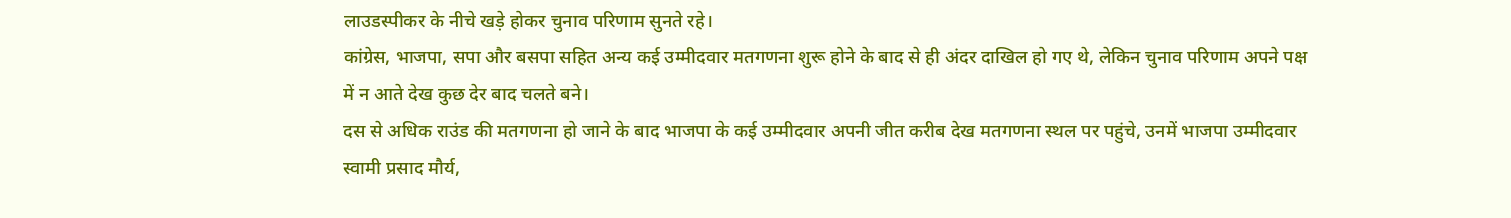लाउडस्पीकर के नीचे खड़े होकर चुनाव परिणाम सुनते रहे।
कांग्रेस, भाजपा, सपा और बसपा सहित अन्य कई उम्मीदवार मतगणना शुरू होने के बाद से ही अंदर दाखिल हो गए थे, लेकिन चुनाव परिणाम अपने पक्ष में न आते देख कुछ देर बाद चलते बने।
दस से अधिक राउंड की मतगणना हो जाने के बाद भाजपा के कई उम्मीदवार अपनी जीत करीब देख मतगणना स्थल पर पहुंचे, उनमें भाजपा उम्मीदवार स्वामी प्रसाद मौर्य,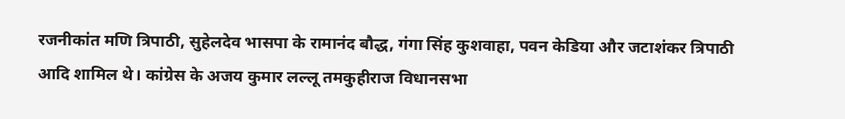रजनीकांत मणि त्रिपाठी, सुहेलदेव भासपा के रामानंद बौद्ध, गंगा सिंह कुशवाहा, पवन केडिया और जटाशंकर त्रिपाठी आदि शामिल थे। कांग्रेस के अजय कुमार लल्लू तमकुहीराज विधानसभा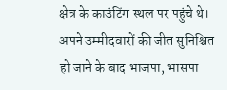क्षेत्र के काउंटिंग स्थल पर पहुंचे थे।
अपने उम्मीदवारों की जीत सुनिश्चित हो जाने के बाद भाजपा, भासपा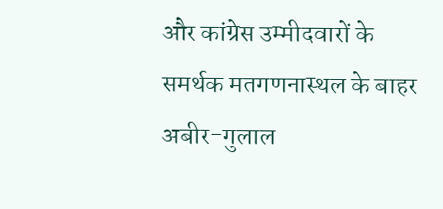और कांग्रेस उम्मीदवारों के समर्थक मतगणनास्थल के बाहर अबीर-गुलाल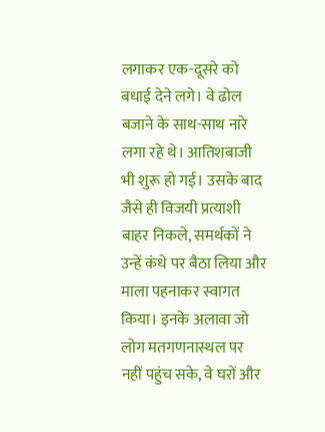लगाकर एक-दूसरे को बधाई देने लगे। वे ढोल बजाने के साथ-साथ नारे लगा रहे थे। आतिशबाजी भी शुरू हो गई। उसके बाद जैसे ही विजयी प्रत्याशी बाहर निकले, समर्थकों ने उन्हें कंधे पर बैठा लिया और माला पहनाकर स्वागत किया। इनके अलावा जो लोग मतगणनास्थल पर नहीं पहुंच सके, वे घरों और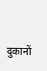दुकानों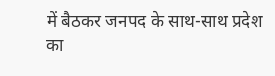में बैठकर जनपद के साथ-साथ प्रदेश का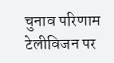चुनाव परिणाम टेलीविजन पर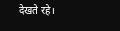देखते रहे।